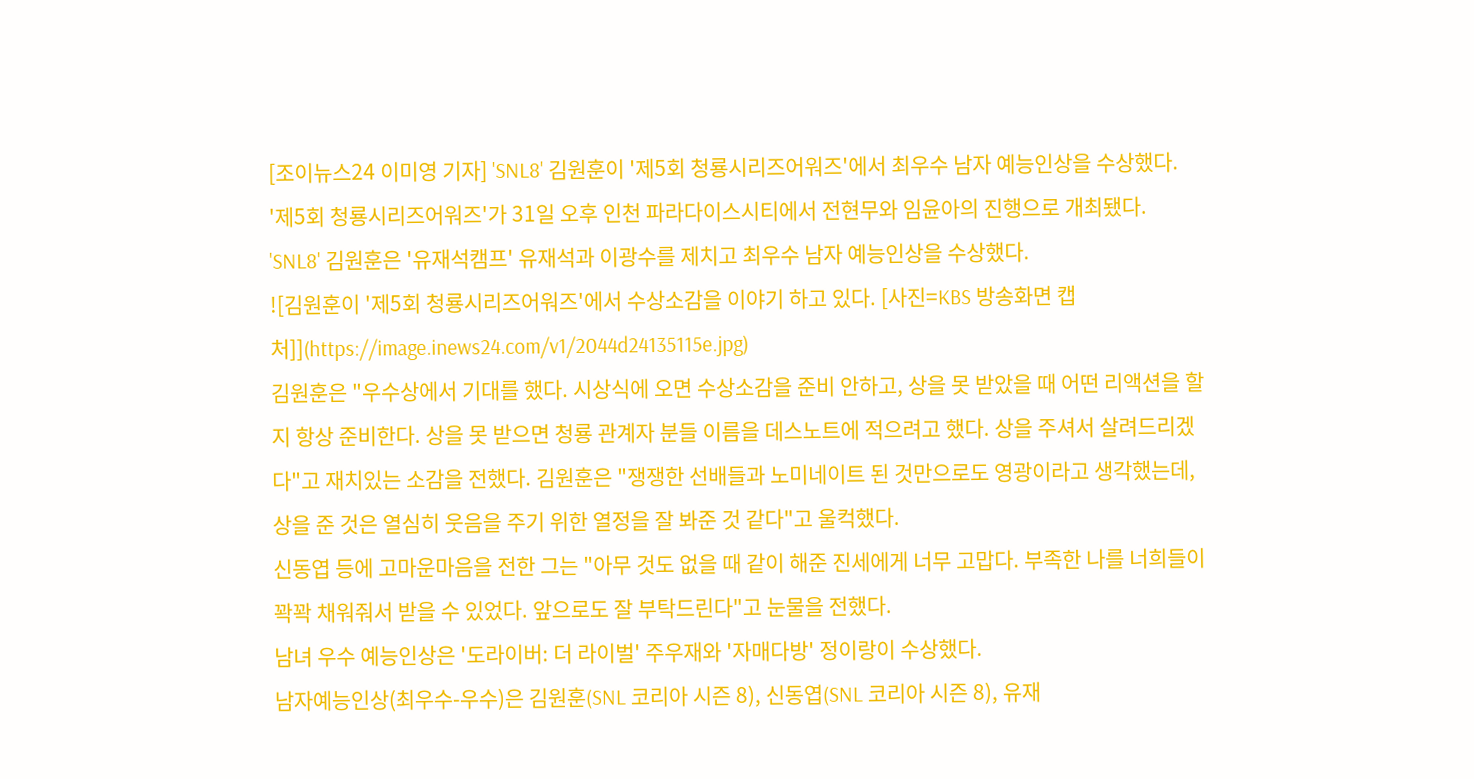[조이뉴스24 이미영 기자] 'SNL8' 김원훈이 '제5회 청룡시리즈어워즈'에서 최우수 남자 예능인상을 수상했다.
'제5회 청룡시리즈어워즈'가 31일 오후 인천 파라다이스시티에서 전현무와 임윤아의 진행으로 개최됐다.
'SNL8' 김원훈은 '유재석캠프' 유재석과 이광수를 제치고 최우수 남자 예능인상을 수상했다.
![김원훈이 '제5회 청룡시리즈어워즈'에서 수상소감을 이야기 하고 있다. [사진=KBS 방송화면 캡처]](https://image.inews24.com/v1/2044d24135115e.jpg)
김원훈은 "우수상에서 기대를 했다. 시상식에 오면 수상소감을 준비 안하고, 상을 못 받았을 때 어떤 리액션을 할지 항상 준비한다. 상을 못 받으면 청룡 관계자 분들 이름을 데스노트에 적으려고 했다. 상을 주셔서 살려드리겠다"고 재치있는 소감을 전했다. 김원훈은 "쟁쟁한 선배들과 노미네이트 된 것만으로도 영광이라고 생각했는데, 상을 준 것은 열심히 웃음을 주기 위한 열정을 잘 봐준 것 같다"고 울컥했다.
신동엽 등에 고마운마음을 전한 그는 "아무 것도 없을 때 같이 해준 진세에게 너무 고맙다. 부족한 나를 너희들이 꽉꽉 채워줘서 받을 수 있었다. 앞으로도 잘 부탁드린다"고 눈물을 전했다.
남녀 우수 예능인상은 '도라이버: 더 라이벌' 주우재와 '자매다방' 정이랑이 수상했다.
남자예능인상(최우수-우수)은 김원훈(SNL 코리아 시즌 8), 신동엽(SNL 코리아 시즌 8), 유재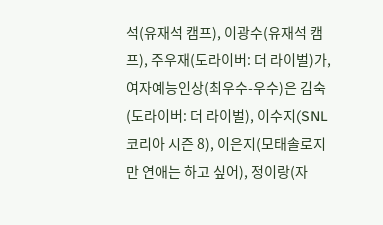석(유재석 캠프), 이광수(유재석 캠프), 주우재(도라이버: 더 라이벌)가, 여자예능인상(최우수-우수)은 김숙(도라이버: 더 라이벌), 이수지(SNL 코리아 시즌 8), 이은지(모태솔로지만 연애는 하고 싶어), 정이랑(자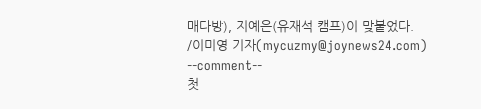매다방), 지예은(유재석 캠프)이 맞붙었다.
/이미영 기자(mycuzmy@joynews24.com)
--comment--
첫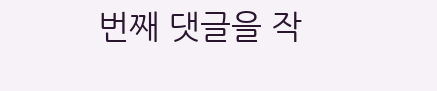번째 댓글을 작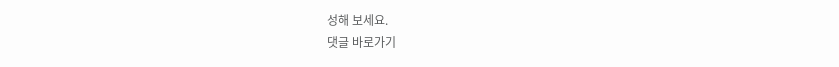성해 보세요.
댓글 바로가기